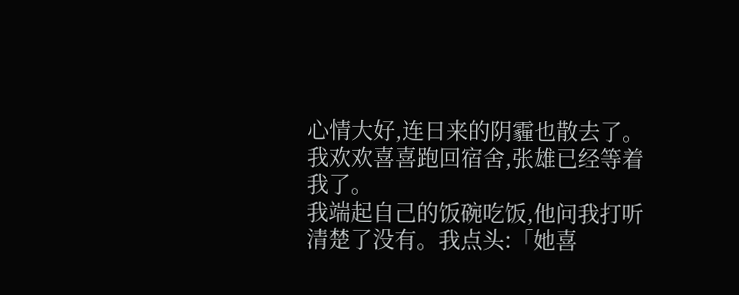心情大好,连日来的阴霾也散去了。我欢欢喜喜跑回宿舍,张雄已经等着我了。
我端起自己的饭碗吃饭,他问我打听清楚了没有。我点头:「她喜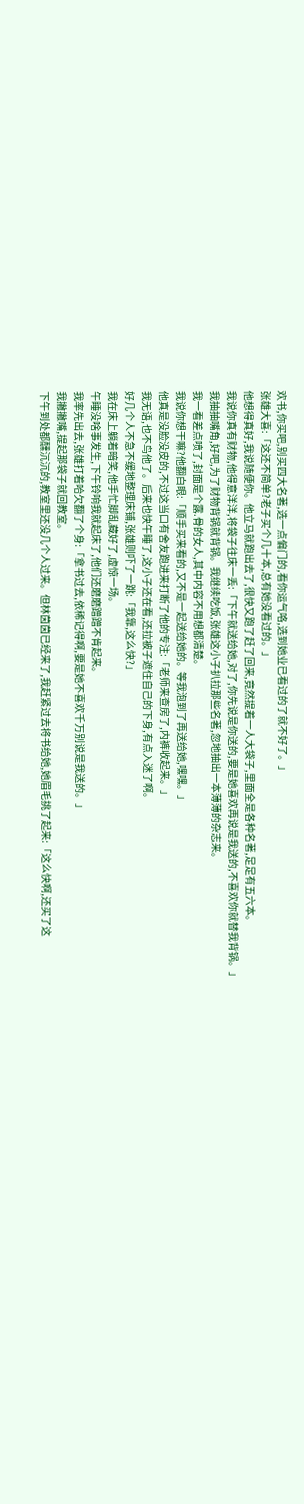欢书,你买吧,别买四大名著,选一点偏门的,看你运气咯,选到她业已看过的了就不好了。」
张雄大喜:「这还不简单?老子买个几十本,总有她没看过的。」
他想得真好,我说随便你。他立马就跑出去了,很快又跑了赶了回来,竟然提着一人大袋子,里面全是各种名著,足足有五六本。
我说你真有财物,他得意洋洋,将袋子往床一丢:「下午就送给她,对了,你先说是你送的,要是她喜欢再说是我送的,不喜欢你就替我背锅。」
我抽抽嘴角,好吧,为了财物背锅就背锅。我继续吃饭,张雄这小子扒拉那些名著,忽地抽出一本薄薄的杂志来。
我一看差点喷了,封面是个露.骨的女人,其中内容不用想都清楚。
我说你想干嘛?他翻白眼:「顺手买来看的,又不是一起送给她的。等我泡到了再送给她,嘿嘿。」
他真是没脸没皮的,不过这当口有舍友跑进来打断了他的专注:「老师来查房了,内裤收起来。」
我无语,也不鸟他了。后来也快午睡了,这小子还在看,还拉被子遮住自己的下身,有点入迷了啊。
好几个人不急不缓地整理床铺,张雄则吓了一跳:「我靠,这么快?」
我在床上躺着暗笑,他手忙脚乱藏好了,虚惊一场。
午睡没啥事发生,下午铃响我就起床了,他们还磨磨蹭蹭不肯起来。
我率先出去,张雄打着哈欠翻了个身:「拿书过去,依稀记得啊,要是她不喜欢千万别说是我送的。」
我撇撇嘴,提起那袋子就回教室。
下午到处都醺沉沉的,教室里还没几个人过来。但林茵茵已经来了,我赶紧过去将书给她,她眉毛挑了起来:「这么快啊,还买了这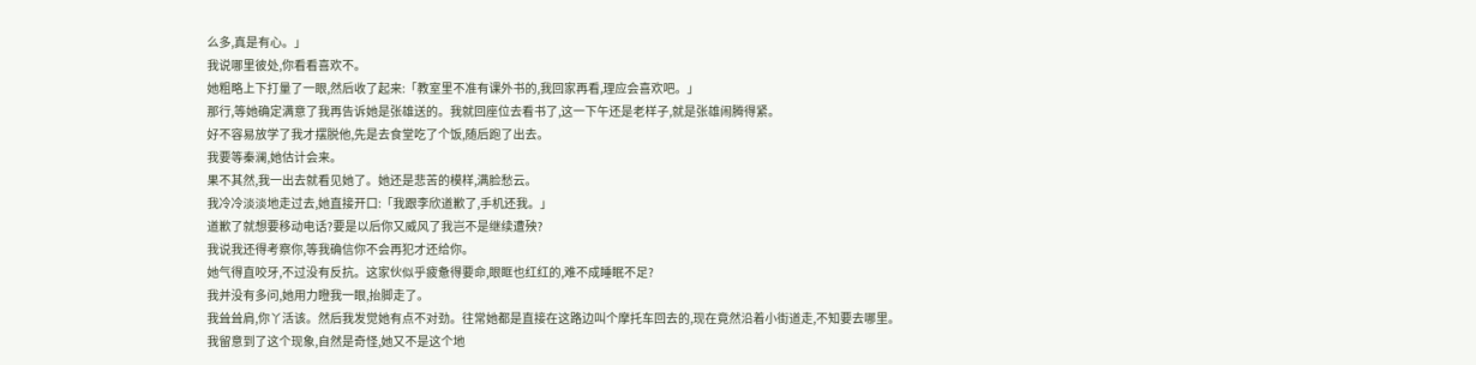么多,真是有心。」
我说哪里彼处,你看看喜欢不。
她粗略上下打量了一眼,然后收了起来:「教室里不准有课外书的,我回家再看,理应会喜欢吧。」
那行,等她确定满意了我再告诉她是张雄送的。我就回座位去看书了,这一下午还是老样子,就是张雄闹腾得紧。
好不容易放学了我才摆脱他,先是去食堂吃了个饭,随后跑了出去。
我要等秦澜,她估计会来。
果不其然,我一出去就看见她了。她还是悲苦的模样,满脸愁云。
我冷冷淡淡地走过去,她直接开口:「我跟李欣道歉了,手机还我。」
道歉了就想要移动电话?要是以后你又威风了我岂不是继续遭殃?
我说我还得考察你,等我确信你不会再犯才还给你。
她气得直咬牙,不过没有反抗。这家伙似乎疲惫得要命,眼眶也红红的,难不成睡眠不足?
我并没有多问,她用力瞪我一眼,抬脚走了。
我耸耸肩,你丫活该。然后我发觉她有点不对劲。往常她都是直接在这路边叫个摩托车回去的,现在竟然沿着小街道走,不知要去哪里。
我留意到了这个现象,自然是奇怪,她又不是这个地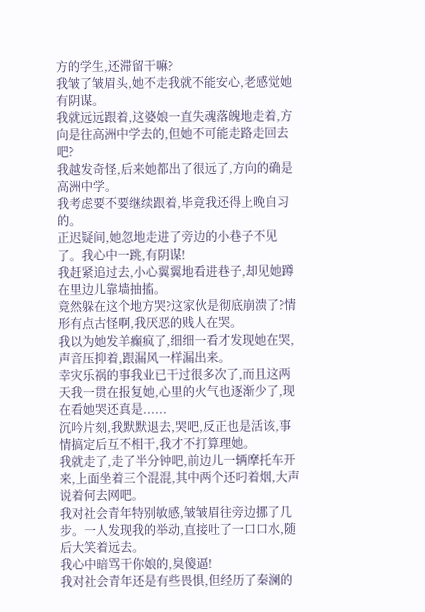方的学生,还滞留干嘛?
我皱了皱眉头,她不走我就不能安心,老感觉她有阴谋。
我就远远跟着,这婆娘一直失魂落魄地走着,方向是往高洲中学去的,但她不可能走路走回去吧?
我越发奇怪,后来她都出了很远了,方向的确是高洲中学。
我考虑要不要继续跟着,毕竟我还得上晚自习的。
正迟疑间,她忽地走进了旁边的小巷子不见了。我心中一跳,有阴谋!
我赶紧追过去,小心翼翼地看进巷子,却见她蹲在里边儿靠墙抽搐。
竟然躲在这个地方哭?这家伙是彻底崩溃了?情形有点古怪啊,我厌恶的贱人在哭。
我以为她发羊癫疯了,细细一看才发现她在哭,声音压抑着,跟漏风一样漏出来。
幸灾乐祸的事我业已干过很多次了,而且这两天我一贯在报复她,心里的火气也逐渐少了,现在看她哭还真是......
沉吟片刻,我默默退去,哭吧,反正也是活该,事情搞定后互不相干,我才不打算理她。
我就走了,走了半分钟吧,前边儿一辆摩托车开来,上面坐着三个混混,其中两个还叼着烟,大声说着何去网吧。
我对社会青年特别敏感,皱皱眉往旁边挪了几步。一人发现我的举动,直接吐了一口口水,随后大笑着远去。
我心中暗骂干你娘的,臭傻逼!
我对社会青年还是有些畏惧,但经历了秦澜的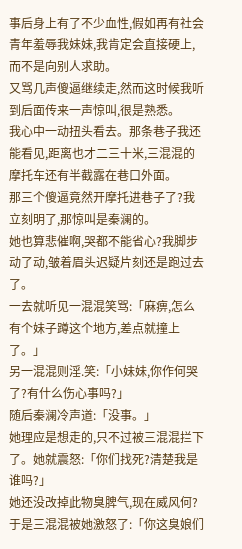事后身上有了不少血性,假如再有社会青年羞辱我妹妹,我肯定会直接硬上,而不是向别人求助。
又骂几声傻逼继续走,然而这时候我听到后面传来一声惊叫,很是熟悉。
我心中一动扭头看去。那条巷子我还能看见,距离也才二三十米,三混混的摩托车还有半截露在巷口外面。
那三个傻逼竟然开摩托进巷子了?我立刻明了,那惊叫是秦澜的。
她也算悲催啊,哭都不能省心?我脚步动了动,皱着眉头迟疑片刻还是跑过去了。
一去就听见一混混笑骂:「麻痹,怎么有个妹子蹲这个地方,差点就撞上了。」
另一混混则淫.笑:「小妹妹,你作何哭了?有什么伤心事吗?」
随后秦澜冷声道:「没事。」
她理应是想走的,只不过被三混混拦下了。她就震怒:「你们找死?清楚我是谁吗?」
她还没改掉此物臭脾气,现在威风何?
于是三混混被她激怒了:「你这臭娘们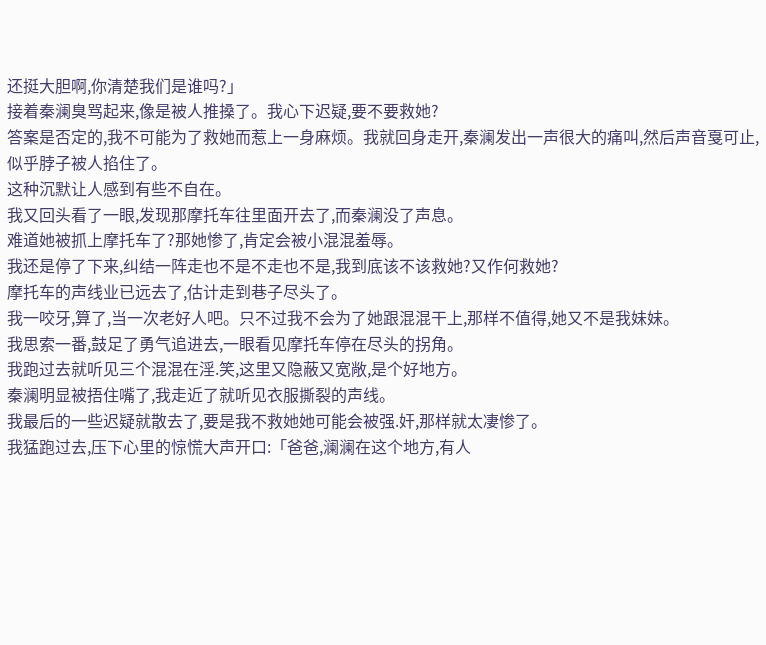还挺大胆啊,你清楚我们是谁吗?」
接着秦澜臭骂起来,像是被人推搡了。我心下迟疑,要不要救她?
答案是否定的,我不可能为了救她而惹上一身麻烦。我就回身走开,秦澜发出一声很大的痛叫,然后声音戛可止,似乎脖子被人掐住了。
这种沉默让人感到有些不自在。
我又回头看了一眼,发现那摩托车往里面开去了,而秦澜没了声息。
难道她被抓上摩托车了?那她惨了,肯定会被小混混羞辱。
我还是停了下来,纠结一阵走也不是不走也不是,我到底该不该救她?又作何救她?
摩托车的声线业已远去了,估计走到巷子尽头了。
我一咬牙,算了,当一次老好人吧。只不过我不会为了她跟混混干上,那样不值得,她又不是我妹妹。
我思索一番,鼓足了勇气追进去,一眼看见摩托车停在尽头的拐角。
我跑过去就听见三个混混在淫.笑,这里又隐蔽又宽敞,是个好地方。
秦澜明显被捂住嘴了,我走近了就听见衣服撕裂的声线。
我最后的一些迟疑就散去了,要是我不救她她可能会被强.奸,那样就太凄惨了。
我猛跑过去,压下心里的惊慌大声开口:「爸爸,澜澜在这个地方,有人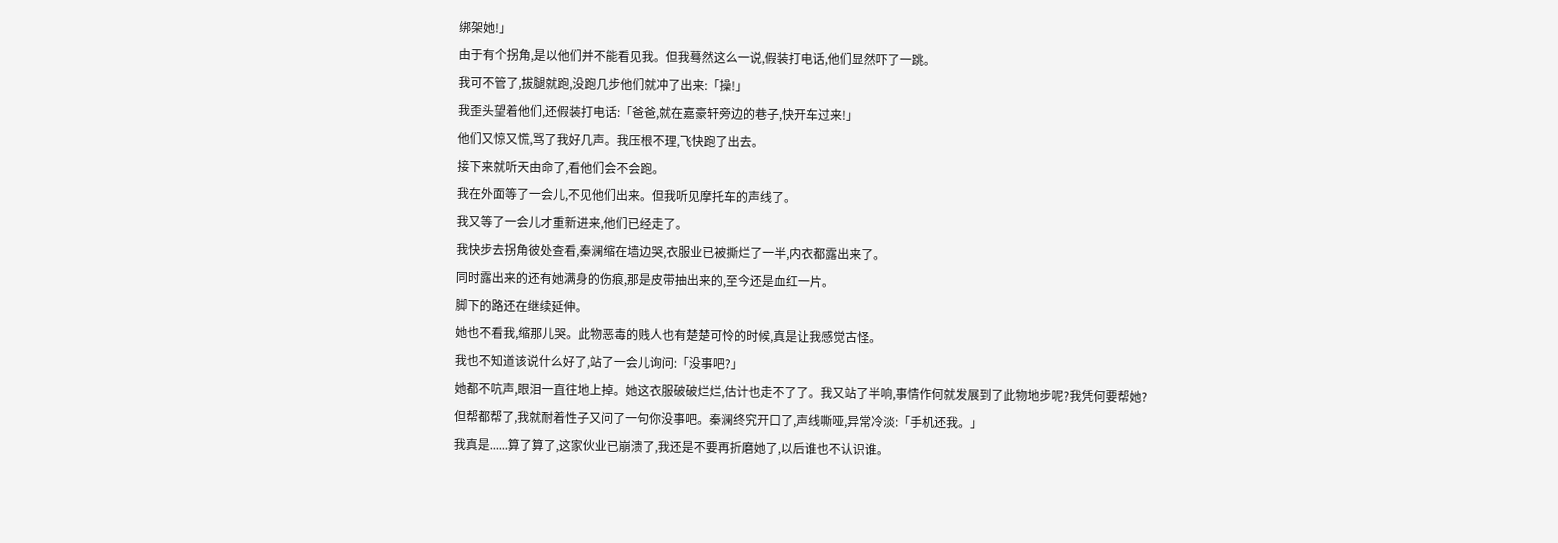绑架她!」
由于有个拐角,是以他们并不能看见我。但我蓦然这么一说,假装打电话,他们显然吓了一跳。
我可不管了,拔腿就跑,没跑几步他们就冲了出来:「操!」
我歪头望着他们,还假装打电话:「爸爸,就在嘉豪轩旁边的巷子,快开车过来!」
他们又惊又慌,骂了我好几声。我压根不理,飞快跑了出去。
接下来就听天由命了,看他们会不会跑。
我在外面等了一会儿,不见他们出来。但我听见摩托车的声线了。
我又等了一会儿才重新进来,他们已经走了。
我快步去拐角彼处查看,秦澜缩在墙边哭,衣服业已被撕烂了一半,内衣都露出来了。
同时露出来的还有她满身的伤痕,那是皮带抽出来的,至今还是血红一片。
脚下的路还在继续延伸。
她也不看我,缩那儿哭。此物恶毒的贱人也有楚楚可怜的时候,真是让我感觉古怪。
我也不知道该说什么好了,站了一会儿询问:「没事吧?」
她都不吭声,眼泪一直往地上掉。她这衣服破破烂烂,估计也走不了了。我又站了半响,事情作何就发展到了此物地步呢?我凭何要帮她?
但帮都帮了,我就耐着性子又问了一句你没事吧。秦澜终究开口了,声线嘶哑,异常冷淡:「手机还我。」
我真是......算了算了,这家伙业已崩溃了,我还是不要再折磨她了,以后谁也不认识谁。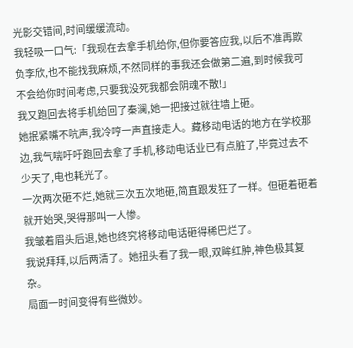光影交错间,时间缓缓流动。
我轻吸一口气:「我现在去拿手机给你,但你要答应我,以后不准再欺负李欣,也不能找我麻烦,不然同样的事我还会做第二遍,到时候我可不会给你时间考虑,只要我没死我都会阴魂不散!」
我又跑回去将手机给回了秦澜,她一把接过就往墙上砸。
她抿紧嘴不吭声,我冷哼一声直接走人。藏移动电话的地方在学校那边,我气喘吁吁跑回去拿了手机,移动电话业已有点脏了,毕竟过去不少天了,电也耗光了。
一次两次砸不烂,她就三次五次地砸,简直跟发狂了一样。但砸着砸着就开始哭,哭得那叫一人惨。
我皱着眉头后退,她也终究将移动电话砸得稀巴烂了。
我说拜拜,以后两清了。她扭头看了我一眼,双眸红肿,神色极其复杂。
局面一时间变得有些微妙。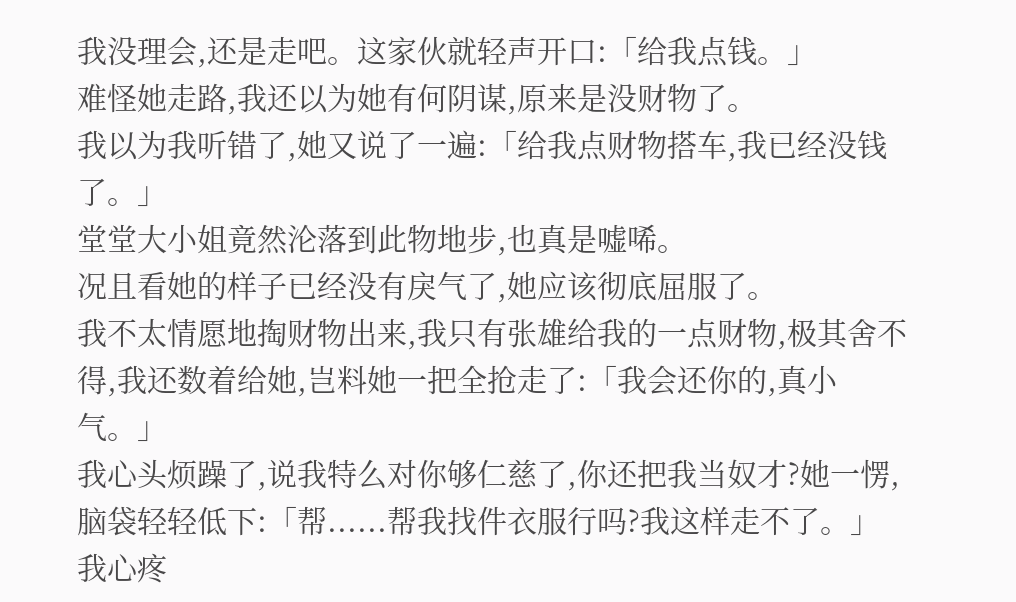我没理会,还是走吧。这家伙就轻声开口:「给我点钱。」
难怪她走路,我还以为她有何阴谋,原来是没财物了。
我以为我听错了,她又说了一遍:「给我点财物搭车,我已经没钱了。」
堂堂大小姐竟然沦落到此物地步,也真是嘘唏。
况且看她的样子已经没有戾气了,她应该彻底屈服了。
我不太情愿地掏财物出来,我只有张雄给我的一点财物,极其舍不得,我还数着给她,岂料她一把全抢走了:「我会还你的,真小气。」
我心头烦躁了,说我特么对你够仁慈了,你还把我当奴才?她一愣,脑袋轻轻低下:「帮......帮我找件衣服行吗?我这样走不了。」
我心疼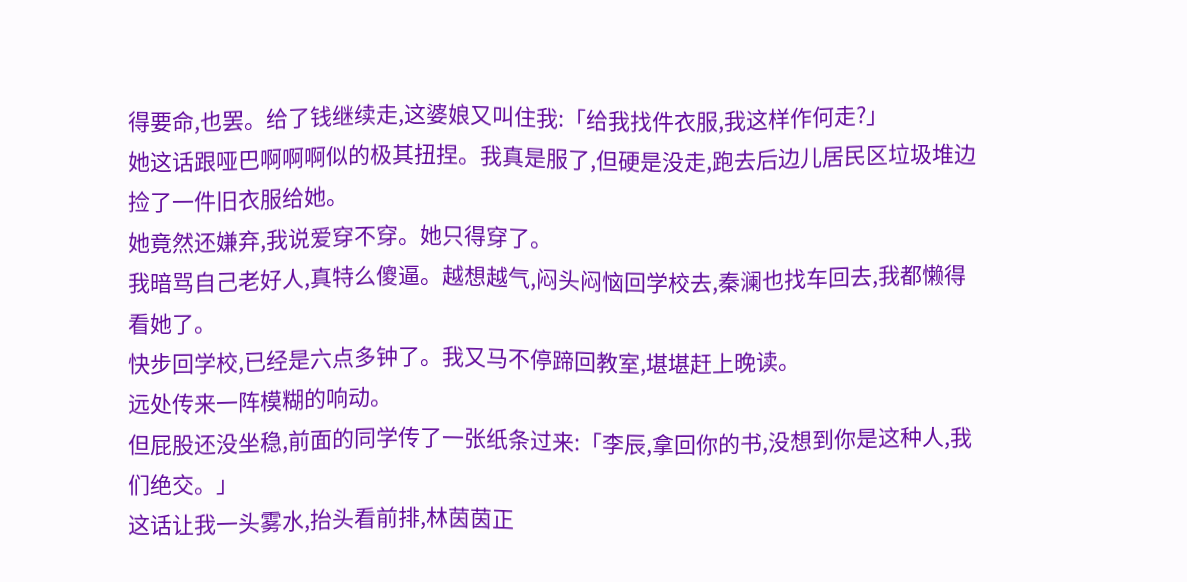得要命,也罢。给了钱继续走,这婆娘又叫住我:「给我找件衣服,我这样作何走?」
她这话跟哑巴啊啊啊似的极其扭捏。我真是服了,但硬是没走,跑去后边儿居民区垃圾堆边捡了一件旧衣服给她。
她竟然还嫌弃,我说爱穿不穿。她只得穿了。
我暗骂自己老好人,真特么傻逼。越想越气,闷头闷恼回学校去,秦澜也找车回去,我都懒得看她了。
快步回学校,已经是六点多钟了。我又马不停蹄回教室,堪堪赶上晚读。
远处传来一阵模糊的响动。
但屁股还没坐稳,前面的同学传了一张纸条过来:「李辰,拿回你的书,没想到你是这种人,我们绝交。」
这话让我一头雾水,抬头看前排,林茵茵正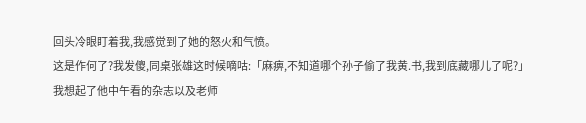回头冷眼盯着我,我感觉到了她的怒火和气愤。
这是作何了?我发傻,同桌张雄这时候嘀咕:「麻痹,不知道哪个孙子偷了我黄.书,我到底藏哪儿了呢?」
我想起了他中午看的杂志以及老师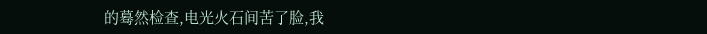的蓦然检查,电光火石间苦了脸,我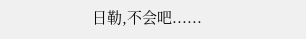日勒,不会吧......